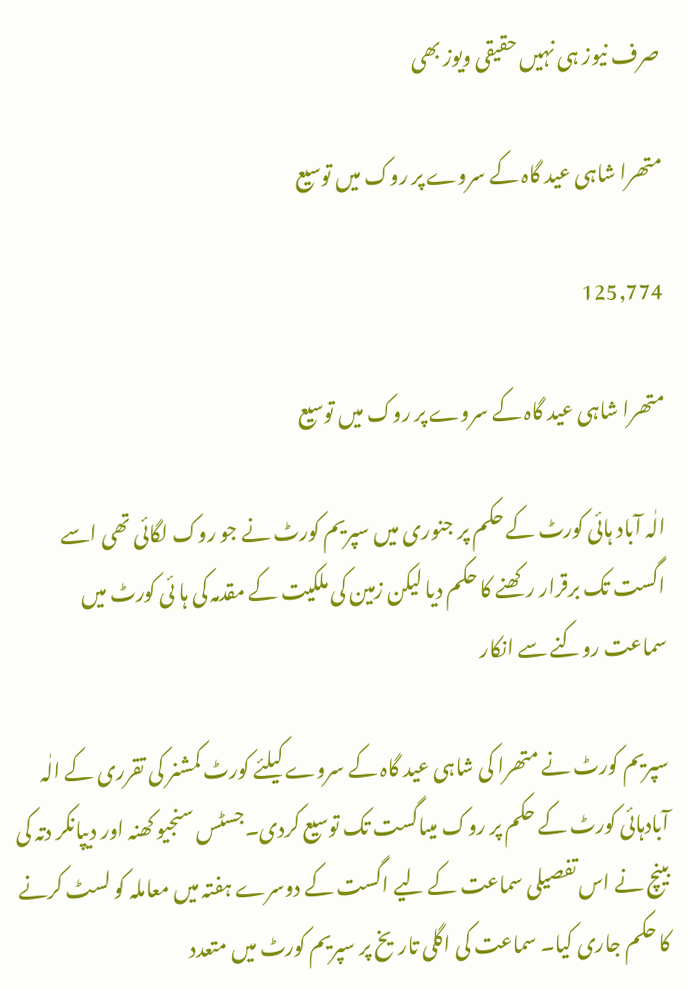صرف نیوز ہی نہیں حقیقی ویوز بھی

متھرا شاہی عید گاہ کے سروے پر روک میں توسیع

125,774

متھرا شاہی عید گاہ کے سروے پر روک میں توسیع

الٰہ آباد ہائی کورٹ کے حکم پر جنوری میں سپریم کورٹ نے جو روک لگائی تھی اسے اگست تک برقرار رکھنے کا حکم دیا لیکن زمین کی ملکیت کے مقدمہ کی ہا ئی کورٹ میں سماعت روکنے سے انکار

سپریم کورٹ نے متھرا کی شاہی عید گاہ کے سروے کیلئے کورٹ کمشنر کی تقرری کے الٰہ آبادہائی کورٹ کے حکم پر روک میںاگست تک توسیع کردی۔جسٹس سنجیو کھنہ اور دیپانکر دتہ کی بینچ نے اس تفصیلی سماعت کے لیے اگست کے دوسرے ہفتہ میں معاملہ کو لسٹ کرنے کا حکم جاری کیا۔ سماعت کی اگلی تاریخ پر سپریم کورٹ میں متعدد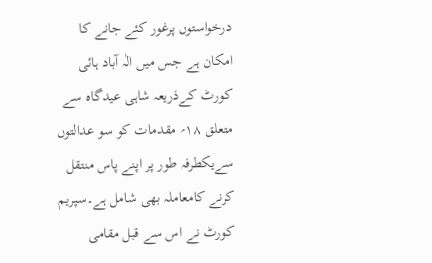درخواستوں پرغور کئے جانے کا امکان ہے جس میں الٰہ آباد ہائی کورٹ کےذریعہ شاہی عیدگاہ سے متعلق ۱۸؍ مقدمات کو سو عدالتوں سےیکطرفہ طور پر اپنے پاس منتقل کرنے کامعاملہ بھی شامل ہے۔سپریم کورٹ نے اس سے قبل مقامی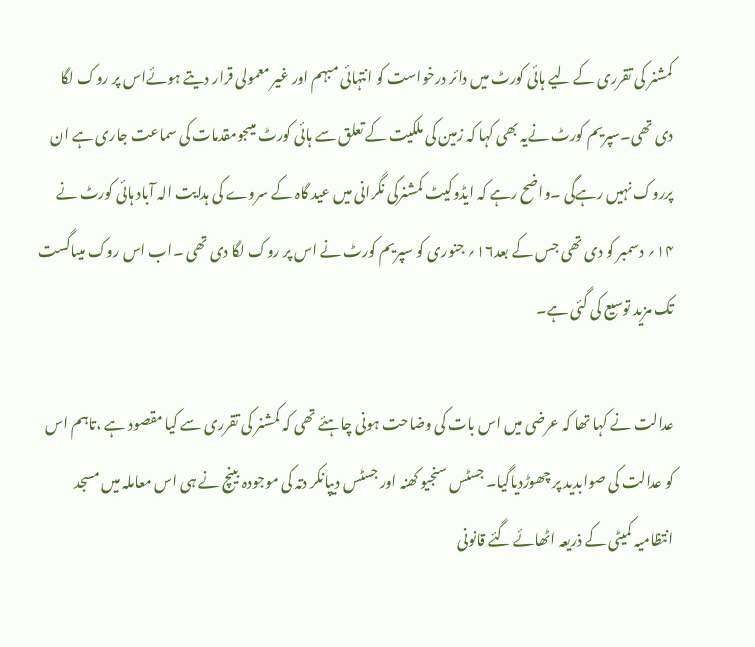کمشنر کی تقرری کے لیے ہائی کورٹ میں دائر درخواست کو انتہائی مبہم اور غیر معمولی قرار دیتے ہوئےاس پر روک لگا دی تھی۔سپریم کورٹ نےیہ بھی کہا کہ زمین کی ملکیت کے تعلق سے ہائی کورٹ میںجومقدمات کی سماعت جاری ہے ان پرروک نہیں رہےگی ۔واضح رہے کہ ایڈوکیٹ کمشنرکی نگرانی میں عید گاہ کے سروے کی ہدایت الہ آباد ہائی کورٹ نے ۱۴؍ دسمبر کو دی تھی جس کے بعد۱۶؍ جنوری کو سپریم کورٹ نے اس پر روک لگا دی تھی ۔اب اس روک میںاگست تک مزید توسیع کی گئی ہے۔

عدالت نے کہا تھا کہ عرضی میں اس بات کی وضاحت ہونی چاہئے تھی کہ کمشنر کی تقرری سے کیا مقصود ہے ،تاہم اس کو عدالت کی صوابدید پر چھوڑدیاگیا۔ جسٹس سنجیو کھنہ اور جسٹس دیپانکر دتہ کی موجودہ بینچ نے ہی اس معاملہ میں مسجد انتظامیہ کمیٹی کے ذریعہ اٹھائے گئے قانونی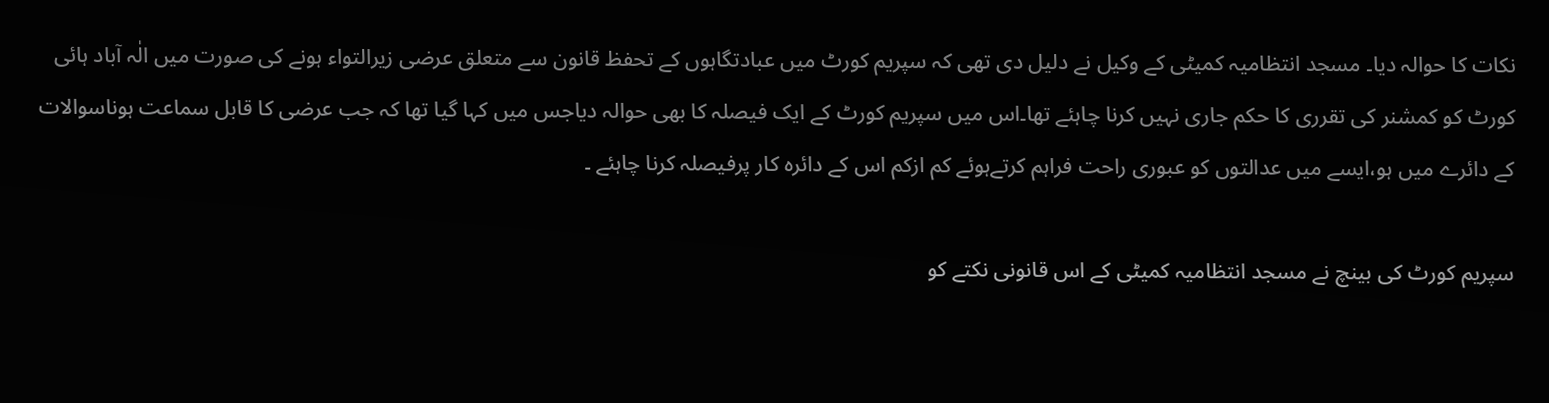نکات کا حوالہ دیا۔ مسجد انتظامیہ کمیٹی کے وکیل نے دلیل دی تھی کہ سپریم کورٹ میں عبادتگاہوں کے تحفظ قانون سے متعلق عرضی زیرالتواء ہونے کی صورت میں الٰہ آباد ہائی کورٹ کو کمشنر کی تقرری کا حکم جاری نہیں کرنا چاہئے تھا۔اس میں سپریم کورٹ کے ایک فیصلہ کا بھی حوالہ دیاجس میں کہا گیا تھا کہ جب عرضی کا قابل سماعت ہوناسوالات کے دائرے میں ہو،ایسے میں عدالتوں کو عبوری راحت فراہم کرتےہوئے کم ازکم اس کے دائرہ کار پرفیصلہ کرنا چاہئے ۔

سپریم کورٹ کی بینچ نے مسجد انتظامیہ کمیٹی کے اس قانونی نکتے کو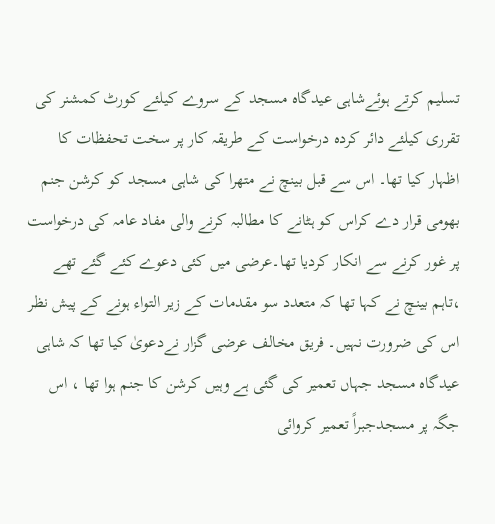تسلیم کرتے ہوئےشاہی عیدگاہ مسجد کے سروے کیلئے کورٹ کمشنر کی تقرری کیلئے دائر کردہ درخواست کے طریقہ کار پر سخت تحفظات کا اظہار کیا تھا۔ اس سے قبل بینچ نے متھرا کی شاہی مسجد کو کرشن جنم بھومی قرار دے کراس کو ہٹانے کا مطالبہ کرنے والی مفاد عامہ کی درخواست پر غور کرنے سے انکار کردیا تھا۔عرضی میں کئی دعوے کئے گئے تھے ،تاہم بینچ نے کہا تھا کہ متعدد سو مقدمات کے زیر التواء ہونے کے پیش نظر اس کی ضرورت نہیں۔ فریق مخالف عرضی گزار نےدعویٰ کیا تھا کہ شاہی عیدگاہ مسجد جہاں تعمیر کی گئی ہے وہیں کرشن کا جنم ہوا تھا ، اس جگہ پر مسجدجبراً تعمیر کروائی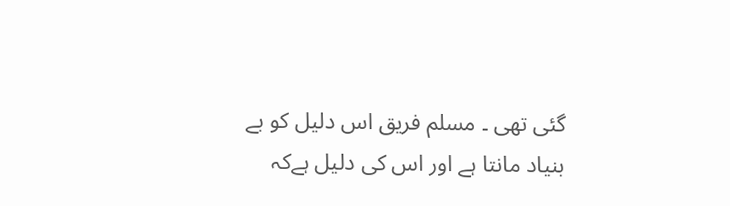گئی تھی ۔ مسلم فریق اس دلیل کو بے بنیاد مانتا ہے اور اس کی دلیل ہےکہ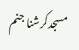مسجدکرشنا جنم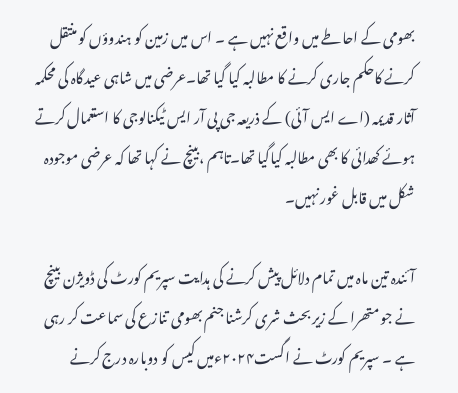بھومی کے احاطے میں واقع نہیں ہے ۔ اس میں زمین کو ہندوؤں کو منتقل کرنے کاحکم جاری کرنے کا مطالبہ کیا گیا تھا۔عرضی میں شاہی عیدگاہ کی محکمہ آثار قدیمہ (اے ایس آئی) کے ذریعہ جی پی آر ایس ٹیکنالوجی کا استعمال کرتے ہوئے کھدائی کا بھی مطالبہ کیاگیا تھا۔تاہم ،بینچ نے کہا تھا کہ عرضی موجودہ شکل میں قابل غور نہیں۔

آئندہ تین ماہ میں تمام دلائل پیش کرنے کی ہدایت سپریم کورٹ کی ڈویژن بینچ نے جو متھرا کے زیر بحث شری کرشنا جنم بھومی تنازع کی سماعت کر رہی ہے ۔ سپریم کورٹ نے اگست۲۰۲۴ءمیں کیس کو دوبارہ درج کرنے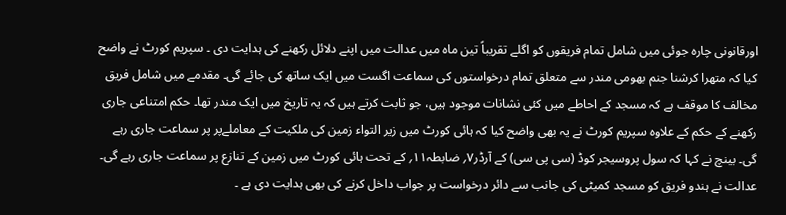اورقانونی چارہ جوئی میں شامل تمام فریقوں کو اگلے تقریباً تین ماہ میں عدالت میں اپنے دلائل رکھنے کی ہدایت دی ۔ سپریم کورٹ نے واضح کیا کہ متھرا کرشنا جنم بھومی مندر سے متعلق تمام درخواستوں کی سماعت اگست میں ایک ساتھ کی جائے گی۔ مقدمے میں شامل فریق مخالف کا موقف ہے کہ مسجد کے احاطے میں کئی نشانات موجود ہیں، جو ثابت کرتے ہیں کہ یہ تاریخ میں ایک مندر تھا۔ حکم امتناعی جاری رکھنے کے حکم کے علاوہ سپریم کورٹ نے یہ بھی واضح کیا کہ ہائی کورٹ میں زیر التواء زمین کی ملکیت کے معاملےپر پر سماعت جاری رہے گی۔ بینچ نے کہا کہ سول پروسیجر کوڈ (سی پی سی) کے آرڈر۷؍ ضابطہ۱۱؍ کے تحت ہائی کورٹ میں زمین کے تنازع پر سماعت جاری رہے گی۔ عدالت نے ہندو فریق کو مسجد کمیٹی کی جانب سے دائر درخواست پر جواب داخل کرنے کی بھی ہدایت دی ہے ۔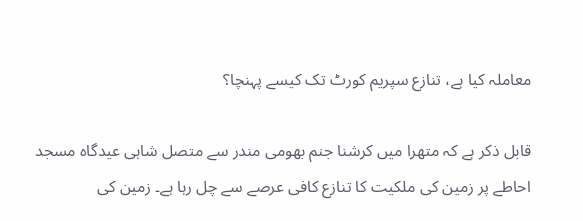معاملہ کیا ہے، تنازع سپریم کورٹ تک کیسے پہنچا؟

قابل ذکر ہے کہ متھرا میں کرشنا جنم بھومی مندر سے متصل شاہی عیدگاہ مسجد احاطے پر زمین کی ملکیت کا تنازع کافی عرصے سے چل رہا ہے۔ زمین کی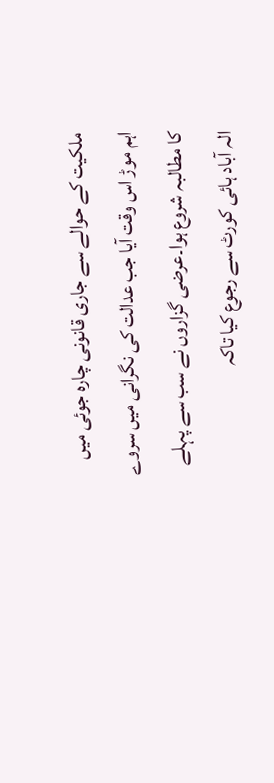ملکیت کے حوالے سے جاری قانونی چارہ جوئی میں اہم موڑ اس وقت آیا جب عدالت کی نگرانی میں سروے کا مطالبہ شروع ہوا۔عرضی گزاروں نے سب سے پہلے الہ آباد ہائی کورٹ سے رجوع کیا تاکہ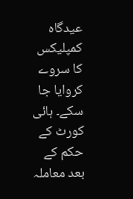عیدگاہ کمپلیکس کا سروے کروایا جا سکے۔ ہائی کورٹ کے حکم کے بعد معاملہ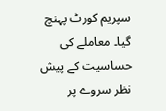سپریم کورٹ پہنچ گیا۔ معاملے کی حساسیت کے پیش نظر سروے پر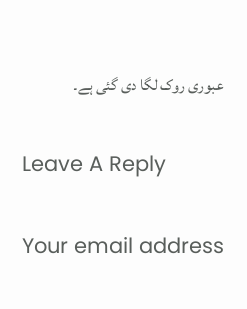عبوری روک لگا دی گئی ہے۔

Leave A Reply

Your email address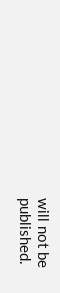will not be published.